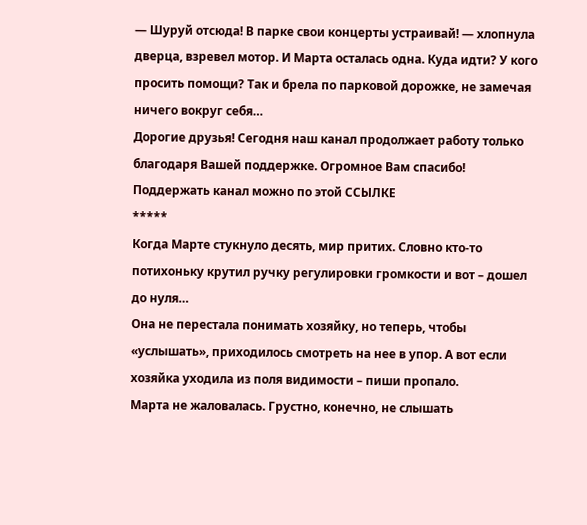— Шуруй отсюда! В парке свои концерты устраивай! — хлопнула дверца, взревел мотор. И Марта осталась одна. Куда идти? У кого просить помощи? Так и брела по парковой дорожке, не замечая ничего вокруг себя…
Дорогие друзья! Сегодня наш канал продолжает работу только благодаря Вашей поддержке. Огромное Вам спасибо! Поддержать канал можно по этой ССЫЛКЕ
*****
Когда Марте стукнуло десять, мир притих. Словно кто-то потихоньку крутил ручку регулировки громкости и вот – дошел до нуля…
Она не перестала понимать хозяйку, но теперь, чтобы «услышать», приходилось смотреть на нее в упор. А вот если хозяйка уходила из поля видимости – пиши пропало.
Марта не жаловалась. Грустно, конечно, не слышать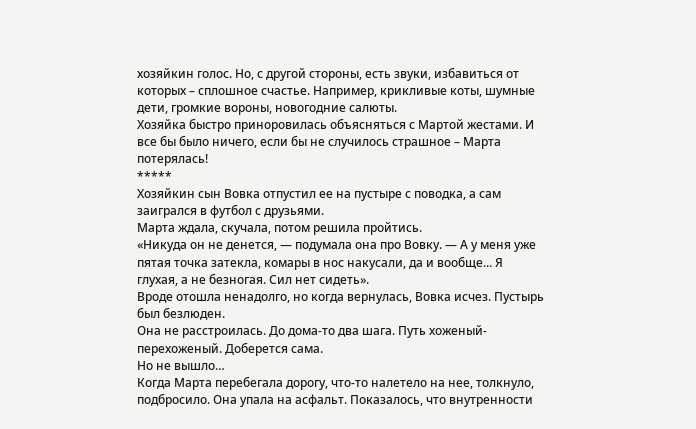хозяйкин голос. Но, с другой стороны, есть звуки, избавиться от которых – сплошное счастье. Например, крикливые коты, шумные дети, громкие вороны, новогодние салюты.
Хозяйка быстро приноровилась объясняться с Мартой жестами. И все бы было ничего, если бы не случилось страшное – Марта потерялась!
*****
Хозяйкин сын Вовка отпустил ее на пустыре с поводка, а сам заигрался в футбол с друзьями.
Марта ждала, скучала, потом решила пройтись.
«Никуда он не денется, — подумала она про Вовку. — А у меня уже пятая точка затекла, комары в нос накусали, да и вообще... Я глухая, а не безногая. Сил нет сидеть».
Вроде отошла ненадолго, но когда вернулась, Вовка исчез. Пустырь был безлюден.
Она не расстроилась. До дома-то два шага. Путь хоженый-перехоженый. Доберется сама.
Но не вышло…
Когда Марта перебегала дорогу, что-то налетело на нее, толкнуло, подбросило. Она упала на асфальт. Показалось, что внутренности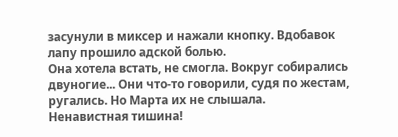засунули в миксер и нажали кнопку. Вдобавок лапу прошило адской болью.
Она хотела встать, не смогла. Вокруг собирались двуногие... Они что-то говорили, судя по жестам, ругались. Но Марта их не слышала.
Ненавистная тишина!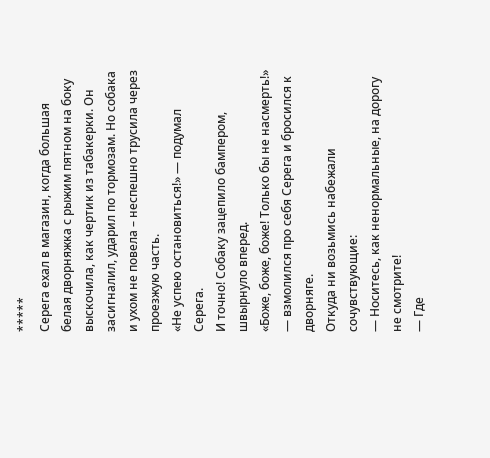*****
Серега ехал в магазин, когда большая белая дворняжка с рыжим пятном на боку выскочила, как чертик из табакерки. Он засигналил, ударил по тормозам. Но собака и ухом не повела – неспешно трусила через проезжую часть.
«Не успею остановиться!» — подумал Серега.
И точно! Собаку зацепило бампером, швырнуло вперед.
«Боже, боже, боже! Только бы не насмерть!» — взмолился про себя Серега и бросился к дворняге.
Откуда ни возьмись набежали сочувствующие:
— Носитесь, как ненормальные, на дорогу не смотрите!
— Где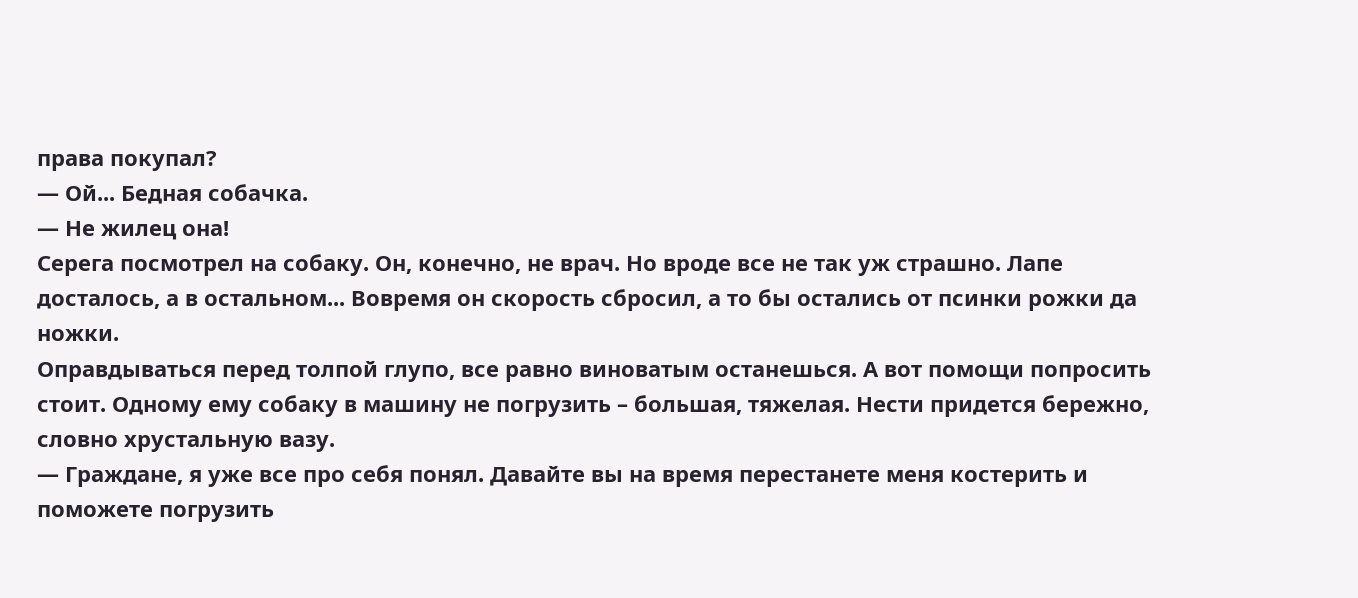права покупал?
— Ой... Бедная собачка.
— Не жилец она!
Серега посмотрел на собаку. Он, конечно, не врач. Но вроде все не так уж страшно. Лапе досталось, а в остальном... Вовремя он скорость сбросил, а то бы остались от псинки рожки да ножки.
Оправдываться перед толпой глупо, все равно виноватым останешься. А вот помощи попросить стоит. Одному ему собаку в машину не погрузить – большая, тяжелая. Нести придется бережно, словно хрустальную вазу.
— Граждане, я уже все про себя понял. Давайте вы на время перестанете меня костерить и поможете погрузить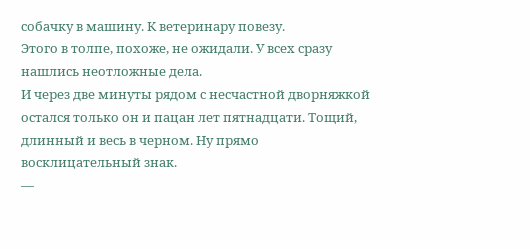собачку в машину. К ветеринару повезу.
Этого в толпе, похоже, не ожидали. У всех сразу нашлись неотложные дела.
И через две минуты рядом с несчастной дворняжкой остался только он и пацан лет пятнадцати. Тощий, длинный и весь в черном. Ну прямо восклицательный знак.
—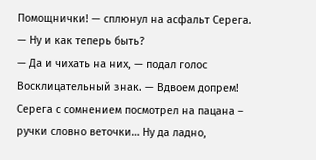Помощнички! — сплюнул на асфальт Серега. — Ну и как теперь быть?
— Да и чихать на них, — подал голос Восклицательный знак. — Вдвоем допрем!
Серега с сомнением посмотрел на пацана – ручки словно веточки… Ну да ладно,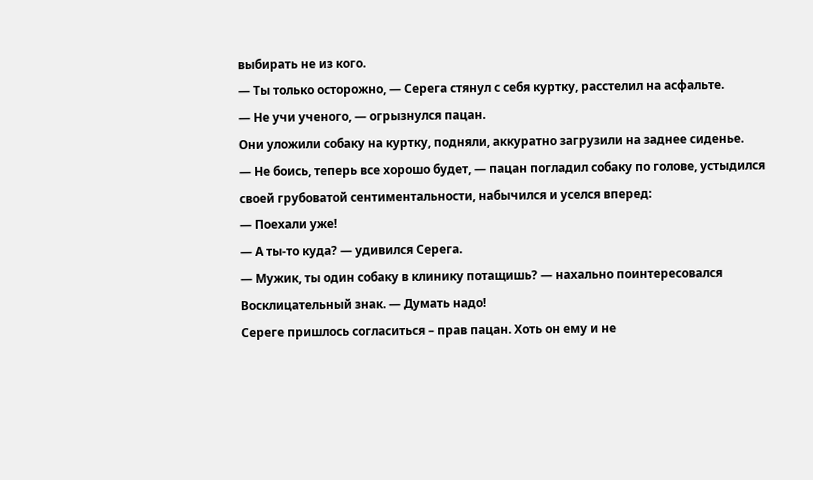выбирать не из кого.
— Ты только осторожно, — Серега стянул с себя куртку, расстелил на асфальте.
— Не учи ученого, — огрызнулся пацан.
Они уложили собаку на куртку, подняли, аккуратно загрузили на заднее сиденье.
— Не боись, теперь все хорошо будет, — пацан погладил собаку по голове, устыдился своей грубоватой сентиментальности, набычился и уселся вперед:
— Поехали уже!
— А ты-то куда? — удивился Серега.
— Мужик, ты один собаку в клинику потащишь? — нахально поинтересовался Восклицательный знак. — Думать надо!
Сереге пришлось согласиться – прав пацан. Хоть он ему и не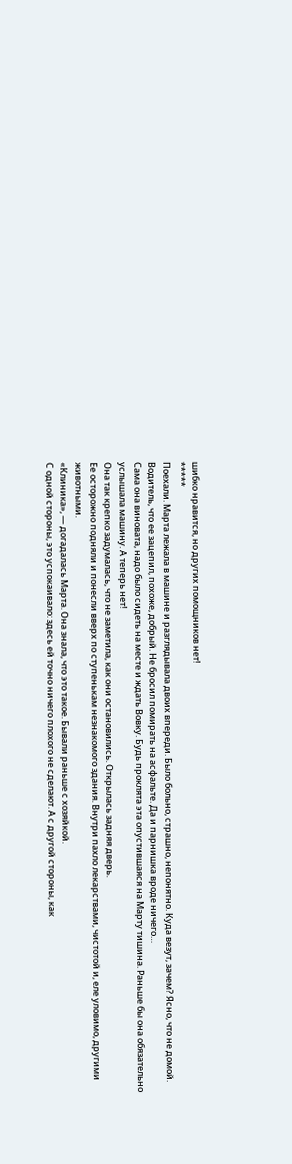шибко нравится, но других помощников нет!
*****
Поехали. Марта лежала в машине и разглядывала двоих впереди. Было больно, страшно, непонятно. Куда везут, зачем? Ясно, что не домой.
Водитель, что ее зацепил, похоже, добрый. Не бросил помирать на асфальте. Да и парнишка вроде ничего…
Сама она виновата, надо было сидеть на месте и ждать Вовку. Будь проклята эта опустившаяся на Марту тишина. Раньше бы она обязательно услышала машину. А теперь нет!
Она так крепко задумалась, что не заметила, как они остановились. Открылась задняя дверь.
Ее осторожно подняли и понесли вверх по ступенькам незнакомого здания. Внутри пахло лекарствами, чистотой и, еле уловимо, другими животными.
«Клиника», — догадалась Марта. Она знала, что это такое. Бывали раньше с хозяйкой.
С одной стороны, это успокаивало: здесь ей точно ничего плохого не сделают. А с другой стороны, как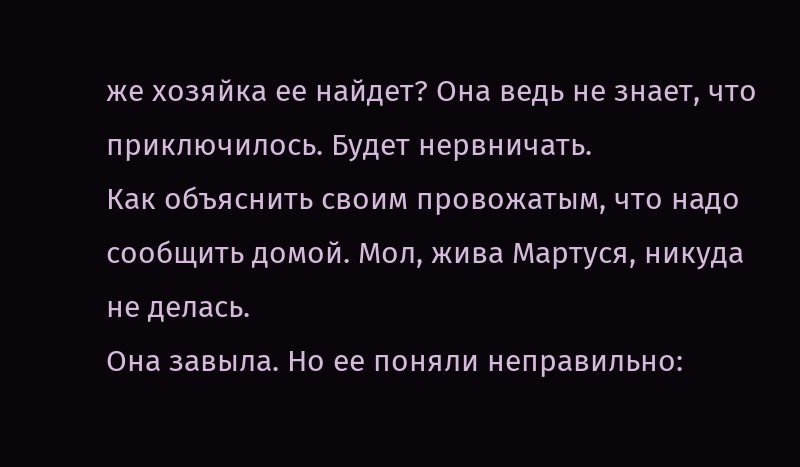же хозяйка ее найдет? Она ведь не знает, что приключилось. Будет нервничать.
Как объяснить своим провожатым, что надо сообщить домой. Мол, жива Мартуся, никуда не делась.
Она завыла. Но ее поняли неправильно: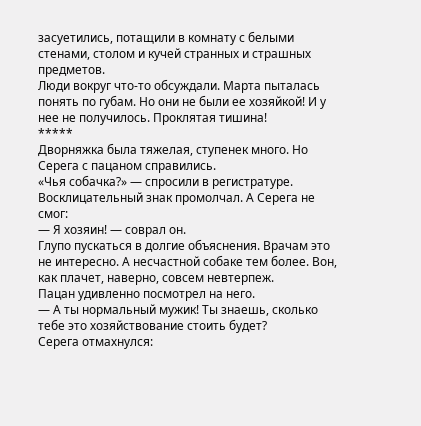засуетились, потащили в комнату с белыми стенами, столом и кучей странных и страшных предметов.
Люди вокруг что-то обсуждали. Марта пыталась понять по губам. Но они не были ее хозяйкой! И у нее не получилось. Проклятая тишина!
*****
Дворняжка была тяжелая, ступенек много. Но Серега с пацаном справились.
«Чья собачка?» — спросили в регистратуре. Восклицательный знак промолчал. А Серега не смог:
— Я хозяин! — соврал он.
Глупо пускаться в долгие объяснения. Врачам это не интересно. А несчастной собаке тем более. Вон, как плачет, наверно, совсем невтерпеж.
Пацан удивленно посмотрел на него.
— А ты нормальный мужик! Ты знаешь, сколько тебе это хозяйствование стоить будет?
Серега отмахнулся: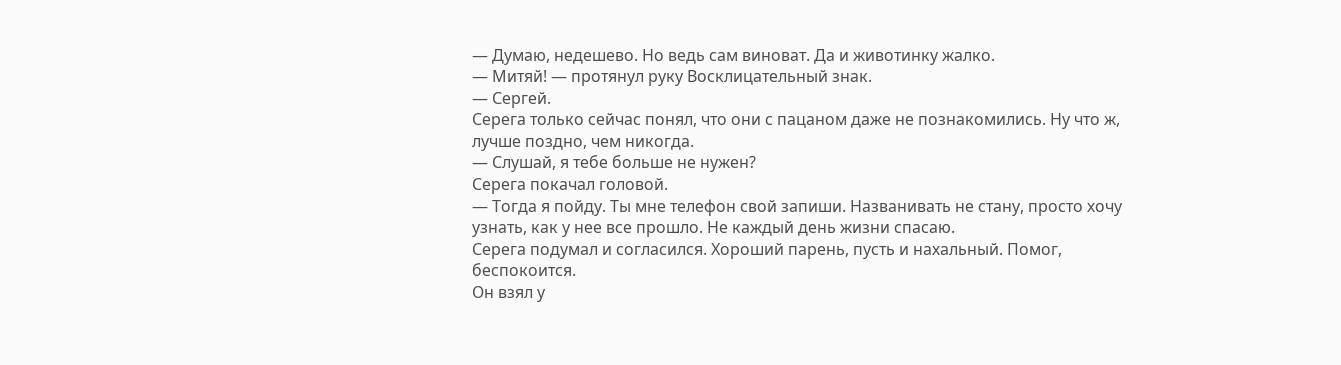— Думаю, недешево. Но ведь сам виноват. Да и животинку жалко.
— Митяй! — протянул руку Восклицательный знак.
— Сергей.
Серега только сейчас понял, что они с пацаном даже не познакомились. Ну что ж, лучше поздно, чем никогда.
— Слушай, я тебе больше не нужен?
Серега покачал головой.
— Тогда я пойду. Ты мне телефон свой запиши. Названивать не стану, просто хочу узнать, как у нее все прошло. Не каждый день жизни спасаю.
Серега подумал и согласился. Хороший парень, пусть и нахальный. Помог, беспокоится.
Он взял у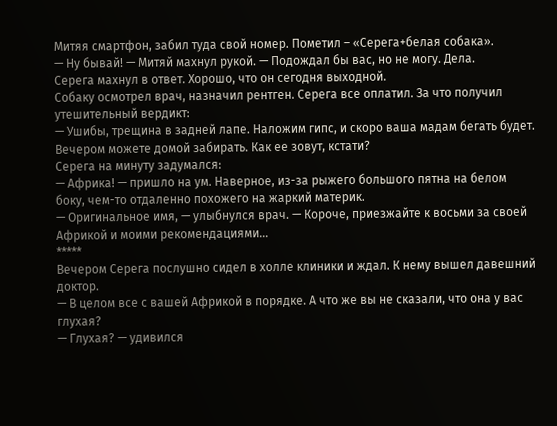Митяя смартфон, забил туда свой номер. Пометил – «Серега+белая собака».
— Ну бывай! — Митяй махнул рукой. — Подождал бы вас, но не могу. Дела.
Серега махнул в ответ. Хорошо, что он сегодня выходной.
Собаку осмотрел врач, назначил рентген. Серега все оплатил. За что получил утешительный вердикт:
— Ушибы, трещина в задней лапе. Наложим гипс, и скоро ваша мадам бегать будет. Вечером можете домой забирать. Как ее зовут, кстати?
Серега на минуту задумался:
— Африка! — пришло на ум. Наверное, из-за рыжего большого пятна на белом боку, чем-то отдаленно похожего на жаркий материк.
— Оригинальное имя, — улыбнулся врач. — Короче, приезжайте к восьми за своей Африкой и моими рекомендациями…
*****
Вечером Серега послушно сидел в холле клиники и ждал. К нему вышел давешний доктор.
— В целом все с вашей Африкой в порядке. А что же вы не сказали, что она у вас глухая?
— Глухая? — удивился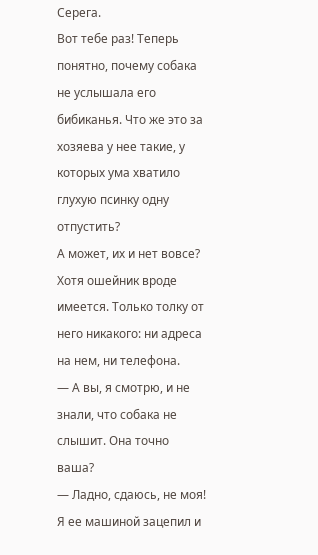Серега.
Вот тебе раз! Теперь понятно, почему собака не услышала его бибиканья. Что же это за хозяева у нее такие, у которых ума хватило глухую псинку одну отпустить?
А может, их и нет вовсе? Хотя ошейник вроде имеется. Только толку от него никакого: ни адреса на нем, ни телефона.
— А вы, я смотрю, и не знали, что собака не слышит. Она точно ваша?
— Ладно, сдаюсь, не моя! Я ее машиной зацепил и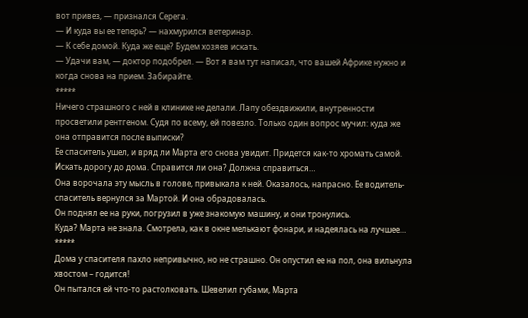вот привез, — признался Серега.
— И куда вы ее теперь? — нахмурился ветеринар.
— К себе домой. Куда же еще? Будем хозяев искать.
— Удачи вам, — доктор подобрел. — Вот я вам тут написал, что вашей Африке нужно и когда снова на прием. Забирайте.
*****
Ничего страшного с ней в клинике не делали. Лапу обездвижили, внутренности просветили рентгеном. Судя по всему, ей повезло. Только один вопрос мучил: куда же она отправится после выписки?
Ее спаситель ушел, и вряд ли Марта его снова увидит. Придется как-то хромать самой. Искать дорогу до дома. Справится ли она? Должна справиться…
Она ворочала эту мысль в голове, привыкала к ней. Оказалось, напрасно. Ее водитель-спаситель вернулся за Мартой. И она обрадовалась.
Он поднял ее на руки, погрузил в уже знакомую машину, и они тронулись.
Куда? Марта не знала. Смотрела, как в окне мелькают фонари, и надеялась на лучшее…
*****
Дома у спасителя пахло непривычно, но не страшно. Он опустил ее на пол, она вильнула хвостом – годится!
Он пытался ей что-то растолковать. Шевелил губами, Марта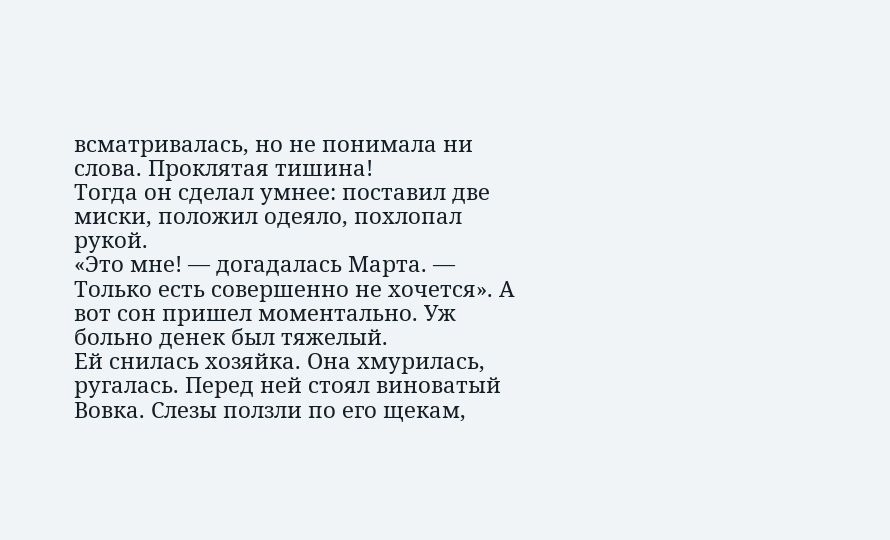всматривалась, но не понимала ни слова. Проклятая тишина!
Тогда он сделал умнее: поставил две миски, положил одеяло, похлопал рукой.
«Это мне! — догадалась Марта. — Только есть совершенно не хочется». А вот сон пришел моментально. Уж больно денек был тяжелый.
Ей снилась хозяйка. Она хмурилась, ругалась. Перед ней стоял виноватый Вовка. Слезы ползли по его щекам,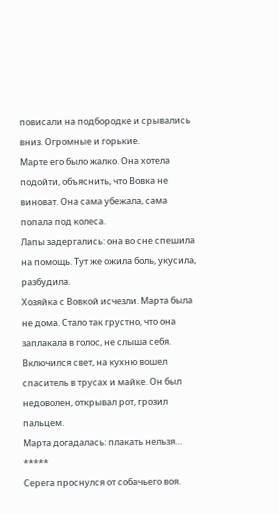повисали на подбородке и срывались вниз. Огромные и горькие.
Марте его было жалко. Она хотела подойти, объяснить, что Вовка не виноват. Она сама убежала, сама попала под колеса.
Лапы задергались: она во сне спешила на помощь. Тут же ожила боль, укусила, разбудила.
Хозяйка с Вовкой исчезли. Марта была не дома. Стало так грустно, что она заплакала в голос, не слыша себя.
Включился свет, на кухню вошел спаситель в трусах и майке. Он был недоволен, открывал рот, грозил пальцем.
Марта догадалась: плакать нельзя…
*****
Серега проснулся от собачьего воя.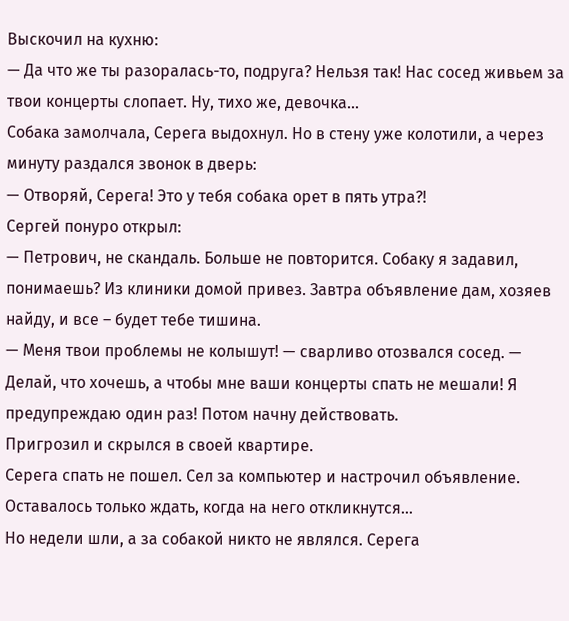Выскочил на кухню:
— Да что же ты разоралась-то, подруга? Нельзя так! Нас сосед живьем за твои концерты слопает. Ну, тихо же, девочка…
Собака замолчала, Серега выдохнул. Но в стену уже колотили, а через минуту раздался звонок в дверь:
— Отворяй, Серега! Это у тебя собака орет в пять утра?!
Сергей понуро открыл:
— Петрович, не скандаль. Больше не повторится. Собаку я задавил, понимаешь? Из клиники домой привез. Завтра объявление дам, хозяев найду, и все – будет тебе тишина.
— Меня твои проблемы не колышут! — сварливо отозвался сосед. — Делай, что хочешь, а чтобы мне ваши концерты спать не мешали! Я предупреждаю один раз! Потом начну действовать.
Пригрозил и скрылся в своей квартире.
Серега спать не пошел. Сел за компьютер и настрочил объявление. Оставалось только ждать, когда на него откликнутся…
Но недели шли, а за собакой никто не являлся. Серега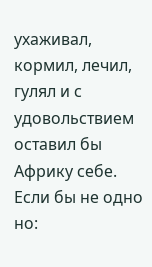ухаживал, кормил, лечил, гулял и с удовольствием оставил бы Африку себе.
Если бы не одно но: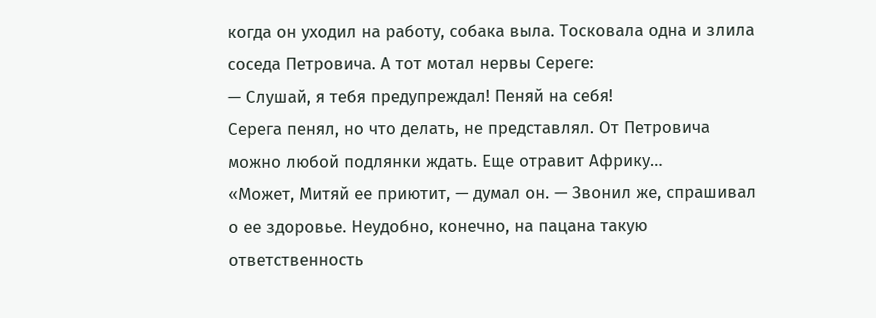когда он уходил на работу, собака выла. Тосковала одна и злила соседа Петровича. А тот мотал нервы Сереге:
— Слушай, я тебя предупреждал! Пеняй на себя!
Серега пенял, но что делать, не представлял. От Петровича можно любой подлянки ждать. Еще отравит Африку…
«Может, Митяй ее приютит, — думал он. — Звонил же, спрашивал о ее здоровье. Неудобно, конечно, на пацана такую ответственность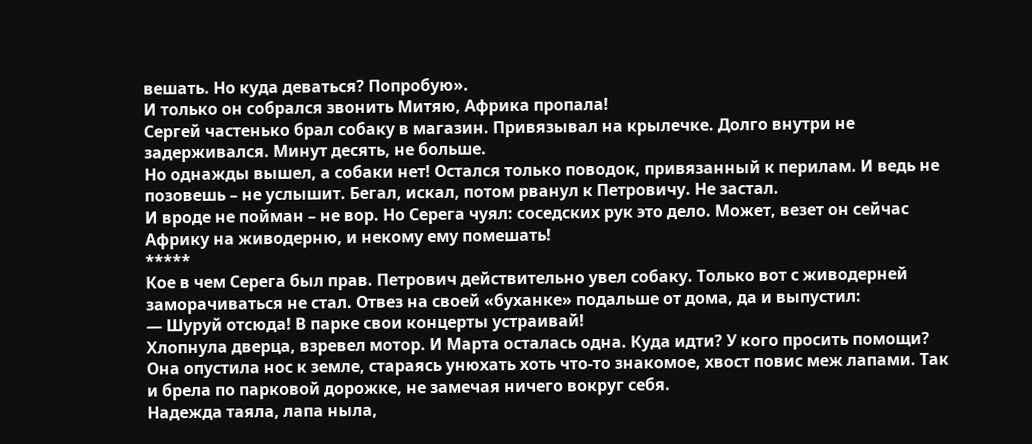вешать. Но куда деваться? Попробую».
И только он собрался звонить Митяю, Африка пропала!
Сергей частенько брал собаку в магазин. Привязывал на крылечке. Долго внутри не задерживался. Минут десять, не больше.
Но однажды вышел, а собаки нет! Остался только поводок, привязанный к перилам. И ведь не позовешь – не услышит. Бегал, искал, потом рванул к Петровичу. Не застал.
И вроде не пойман – не вор. Но Серега чуял: соседских рук это дело. Может, везет он сейчас Африку на живодерню, и некому ему помешать!
*****
Кое в чем Серега был прав. Петрович действительно увел собаку. Только вот с живодерней заморачиваться не стал. Отвез на своей «буханке» подальше от дома, да и выпустил:
— Шуруй отсюда! В парке свои концерты устраивай!
Хлопнула дверца, взревел мотор. И Марта осталась одна. Куда идти? У кого просить помощи?
Она опустила нос к земле, стараясь унюхать хоть что-то знакомое, хвост повис меж лапами. Так и брела по парковой дорожке, не замечая ничего вокруг себя.
Надежда таяла, лапа ныла,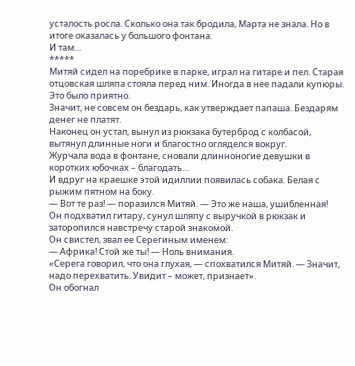усталость росла. Сколько она так бродила, Марта не знала. Но в итоге оказалась у большого фонтана.
И там…
*****
Митяй сидел на поребрике в парке, играл на гитаре и пел. Старая отцовская шляпа стояла перед ним. Иногда в нее падали купюры. Это было приятно.
Значит, не совсем он бездарь, как утверждает папаша. Бездарям денег не платят.
Наконец он устал, вынул из рюкзака бутерброд с колбасой, вытянул длинные ноги и благостно огляделся вокруг.
Журчала вода в фонтане, сновали длинноногие девушки в коротких юбочках – благодать…
И вдруг на краешке этой идиллии появилась собака. Белая с рыжим пятном на боку.
— Вот те раз! — поразился Митяй. — Это же наша, ушибленная!
Он подхватил гитару, сунул шляпу с выручкой в рюкзак и заторопился навстречу старой знакомой.
Он свистел, звал ее Серегиным именем:
— Африка! Стой же ты! — Ноль внимания.
«Серега говорил, что она глухая, — спохватился Митяй. — Значит, надо перехватить. Увидит – может, признает».
Он обогнал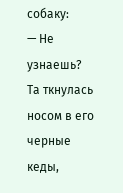собаку:
— Не узнаешь?
Та ткнулась носом в его черные кеды,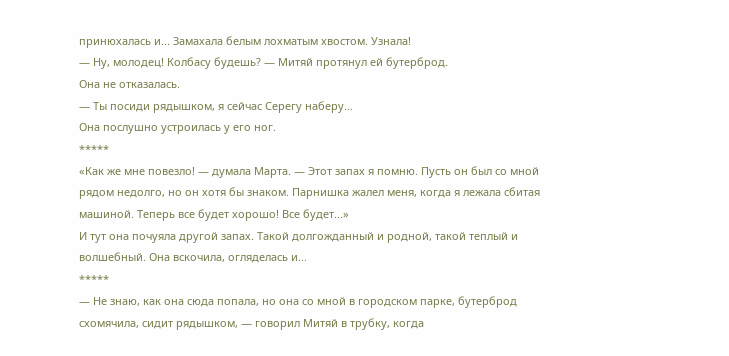принюхалась и... Замахала белым лохматым хвостом. Узнала!
— Ну, молодец! Колбасу будешь? — Митяй протянул ей бутерброд.
Она не отказалась.
— Ты посиди рядышком, я сейчас Серегу наберу…
Она послушно устроилась у его ног.
*****
«Как же мне повезло! — думала Марта. — Этот запах я помню. Пусть он был со мной рядом недолго, но он хотя бы знаком. Парнишка жалел меня, когда я лежала сбитая машиной. Теперь все будет хорошо! Все будет...»
И тут она почуяла другой запах. Такой долгожданный и родной, такой теплый и волшебный. Она вскочила, огляделась и...
*****
— Не знаю, как она сюда попала, но она со мной в городском парке, бутерброд схомячила, сидит рядышком, — говорил Митяй в трубку, когда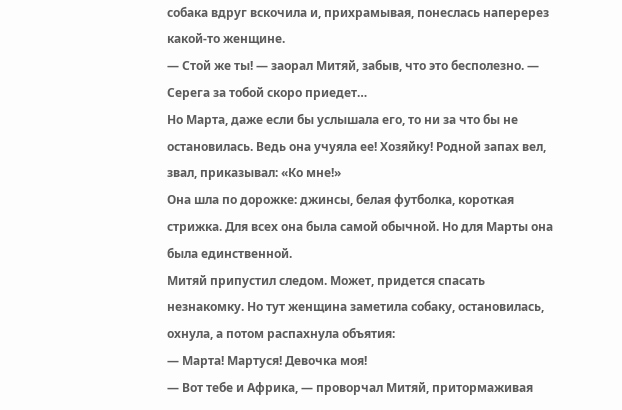собака вдруг вскочила и, прихрамывая, понеслась наперерез какой-то женщине.
— Стой же ты! — заорал Митяй, забыв, что это бесполезно. — Серега за тобой скоро приедет…
Но Марта, даже если бы услышала его, то ни за что бы не остановилась. Ведь она учуяла ее! Хозяйку! Родной запах вел, звал, приказывал: «Ко мне!»
Она шла по дорожке: джинсы, белая футболка, короткая стрижка. Для всех она была самой обычной. Но для Марты она была единственной.
Митяй припустил следом. Может, придется спасать незнакомку. Но тут женщина заметила собаку, остановилась, охнула, а потом распахнула объятия:
— Марта! Мартуся! Девочка моя!
— Вот тебе и Африка, — проворчал Митяй, притормаживая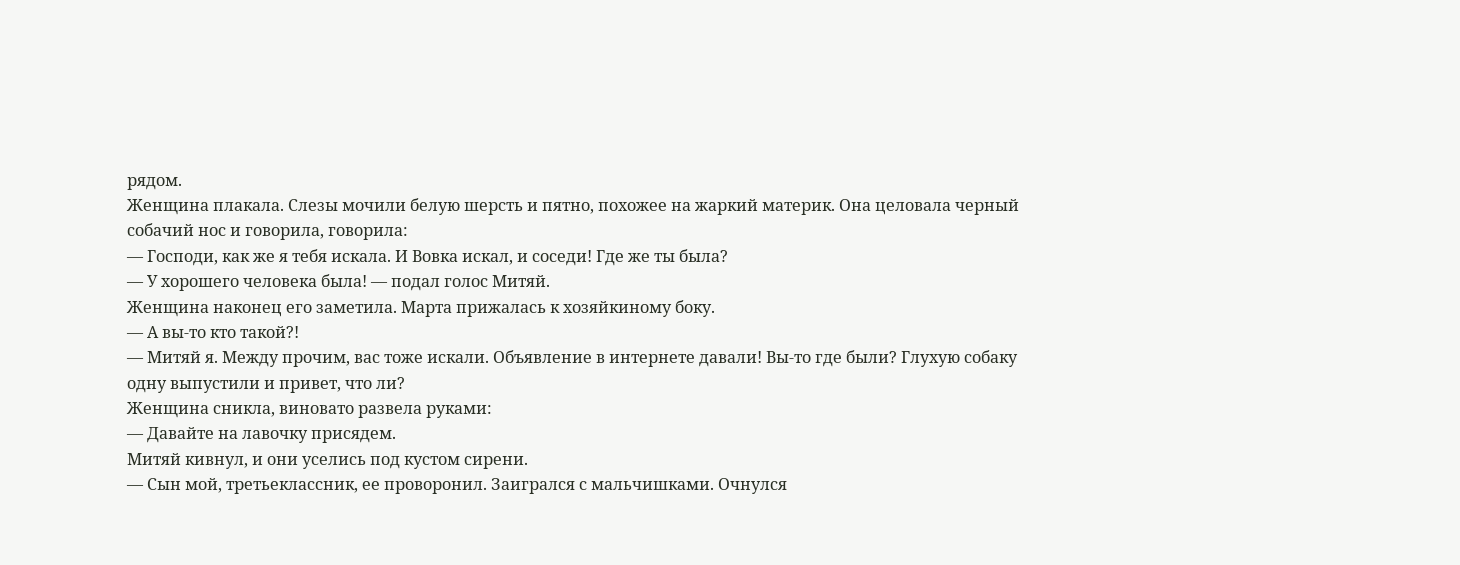рядом.
Женщина плакала. Слезы мочили белую шерсть и пятно, похожее на жаркий материк. Она целовала черный собачий нос и говорила, говорила:
— Господи, как же я тебя искала. И Вовка искал, и соседи! Где же ты была?
— У хорошего человека была! — подал голос Митяй.
Женщина наконец его заметила. Марта прижалась к хозяйкиному боку.
— А вы-то кто такой?!
— Митяй я. Между прочим, вас тоже искали. Объявление в интернете давали! Вы-то где были? Глухую собаку одну выпустили и привет, что ли?
Женщина сникла, виновато развела руками:
— Давайте на лавочку присядем.
Митяй кивнул, и они уселись под кустом сирени.
— Сын мой, третьеклассник, ее проворонил. Заигрался с мальчишками. Очнулся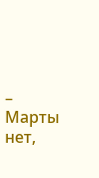– Марты нет,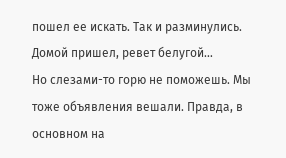пошел ее искать. Так и разминулись. Домой пришел, ревет белугой…
Но слезами-то горю не поможешь. Мы тоже объявления вешали. Правда, в основном на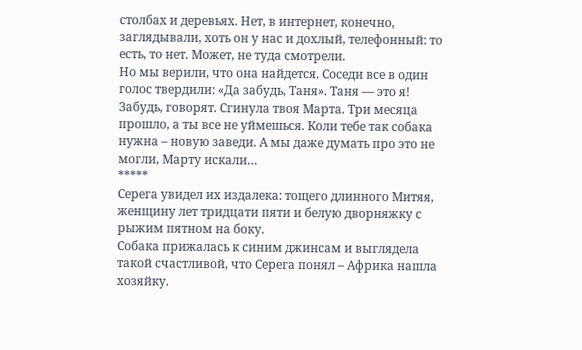столбах и деревьях. Нет, в интернет, конечно, заглядывали, хоть он у нас и дохлый, телефонный: то есть, то нет. Может, не туда смотрели.
Но мы верили, что она найдется. Соседи все в один голос твердили: «Да забудь, Таня». Таня — это я! Забудь, говорят. Сгинула твоя Марта. Три месяца прошло, а ты все не уймешься. Коли тебе так собака нужна – новую заведи. А мы даже думать про это не могли, Марту искали…
*****
Серега увидел их издалека: тощего длинного Митяя, женщину лет тридцати пяти и белую дворняжку с рыжим пятном на боку.
Собака прижалась к синим джинсам и выглядела такой счастливой, что Серега понял – Африка нашла хозяйку.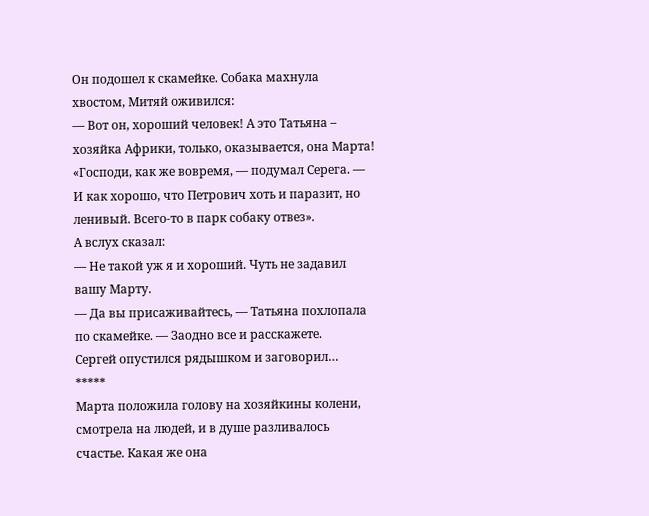Он подошел к скамейке. Собака махнула хвостом, Митяй оживился:
— Вот он, хороший человек! А это Татьяна – хозяйка Африки, только, оказывается, она Марта!
«Господи, как же вовремя, — подумал Серега. — И как хорошо, что Петрович хоть и паразит, но ленивый. Всего-то в парк собаку отвез».
А вслух сказал:
— Не такой уж я и хороший. Чуть не задавил вашу Марту.
— Да вы присаживайтесь, — Татьяна похлопала по скамейке. — Заодно все и расскажете.
Сергей опустился рядышком и заговорил…
*****
Марта положила голову на хозяйкины колени, смотрела на людей, и в душе разливалось счастье. Какая же она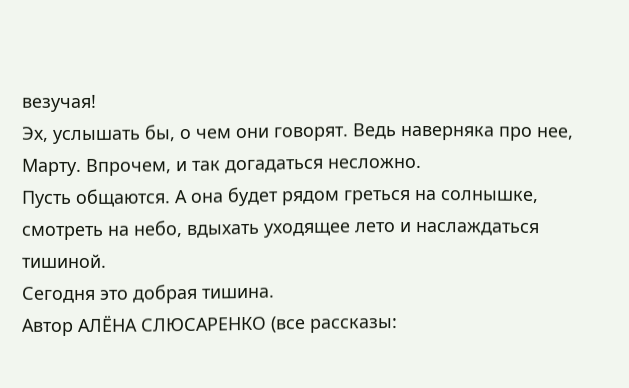везучая!
Эх, услышать бы, о чем они говорят. Ведь наверняка про нее, Марту. Впрочем, и так догадаться несложно.
Пусть общаются. А она будет рядом греться на солнышке, смотреть на небо, вдыхать уходящее лето и наслаждаться тишиной.
Сегодня это добрая тишина.
Автор АЛЁНА СЛЮСАРЕНКО (все рассказы: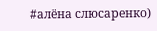#алёна слюсаренко)